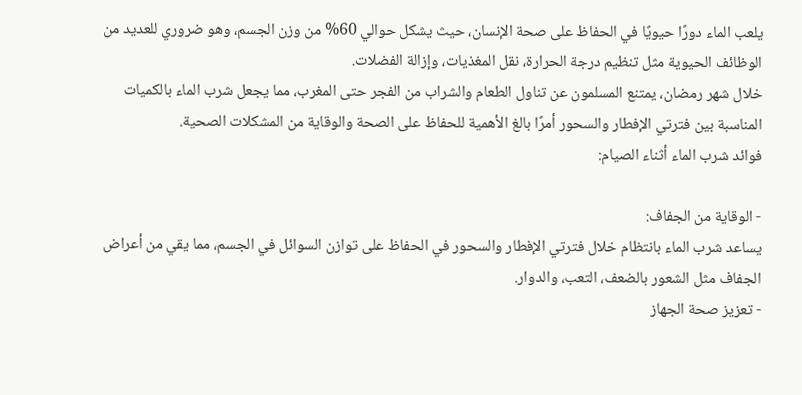يلعب الماء دورًا حيويًا في الحفاظ على صحة الإنسان، حيث يشكل حوالي 60% من وزن الجسم، وهو ضروري للعديد من الوظائف الحيوية مثل تنظيم درجة الحرارة، نقل المغذيات، وإزالة الفضلات.
خلال شهر رمضان، يمتنع المسلمون عن تناول الطعام والشراب من الفجر حتى المغرب، مما يجعل شرب الماء بالكميات المناسبة بين فترتي الإفطار والسحور أمرًا بالغ الأهمية للحفاظ على الصحة والوقاية من المشكلات الصحية.
فوائد شرب الماء أثناء الصيام:

- الوقاية من الجفاف:
يساعد شرب الماء بانتظام خلال فترتي الإفطار والسحور في الحفاظ على توازن السوائل في الجسم، مما يقي من أعراض الجفاف مثل الشعور بالضعف، التعب، والدوار.
- تعزيز صحة الجهاز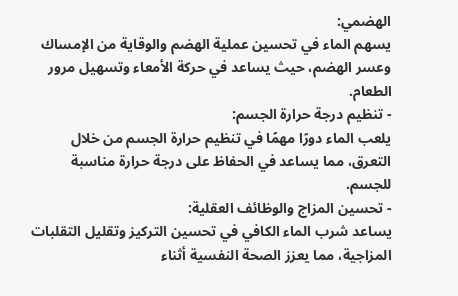الهضمي:
يسهم الماء في تحسين عملية الهضم والوقاية من الإمساك وعسر الهضم، حيث يساعد في حركة الأمعاء وتسهيل مرور الطعام.
- تنظيم درجة حرارة الجسم:
يلعب الماء دورًا مهمًا في تنظيم حرارة الجسم من خلال التعرق، مما يساعد في الحفاظ على درجة حرارة مناسبة للجسم.
- تحسين المزاج والوظائف العقلية:
يساعد شرب الماء الكافي في تحسين التركيز وتقليل التقلبات المزاجية، مما يعزز الصحة النفسية أثناء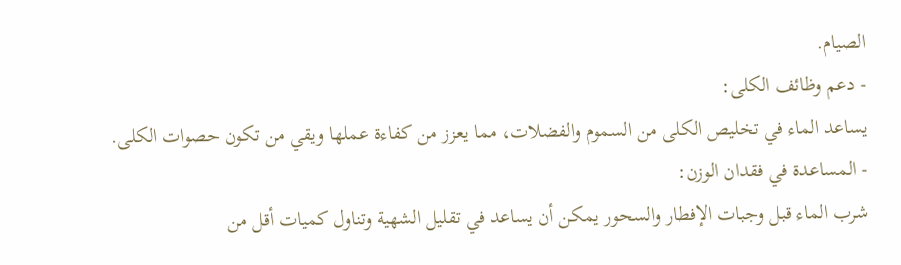الصيام.
- دعم وظائف الكلى:
يساعد الماء في تخليص الكلى من السموم والفضلات، مما يعزز من كفاءة عملها ويقي من تكون حصوات الكلى.
- المساعدة في فقدان الوزن:
شرب الماء قبل وجبات الإفطار والسحور يمكن أن يساعد في تقليل الشهية وتناول كميات أقل من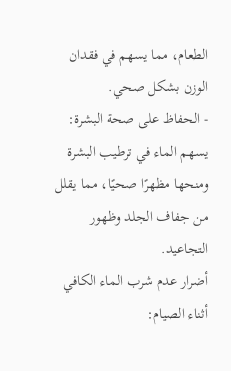الطعام، مما يسهم في فقدان الوزن بشكل صحي.
- الحفاظ على صحة البشرة:
يسهم الماء في ترطيب البشرة ومنحها مظهرًا صحيًا، مما يقلل من جفاف الجلد وظهور التجاعيد.
أضرار عدم شرب الماء الكافي أثناء الصيام: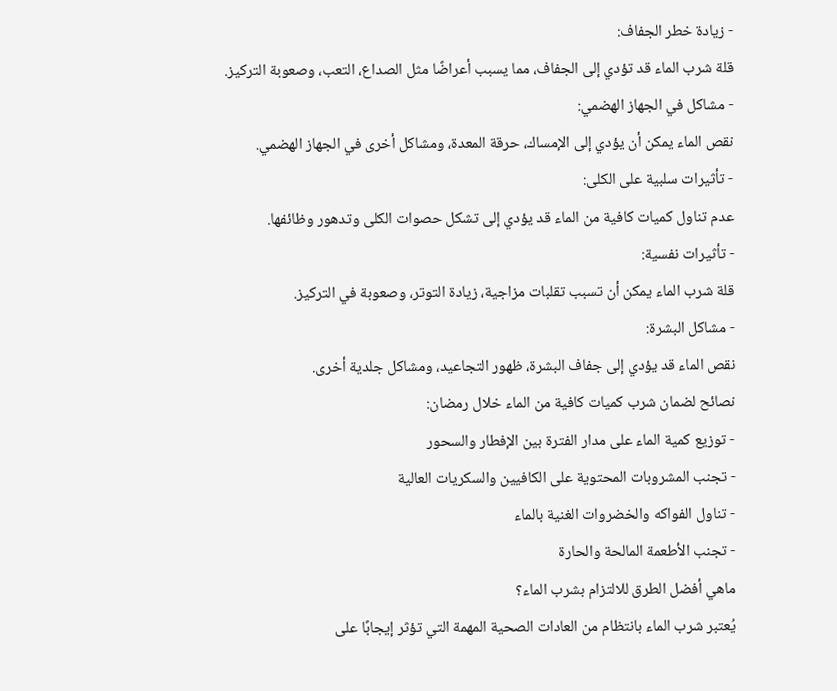- زيادة خطر الجفاف:
قلة شرب الماء قد تؤدي إلى الجفاف، مما يسبب أعراضًا مثل الصداع، التعب، وصعوبة التركيز.
- مشاكل في الجهاز الهضمي:
نقص الماء يمكن أن يؤدي إلى الإمساك، حرقة المعدة، ومشاكل أخرى في الجهاز الهضمي.
- تأثيرات سلبية على الكلى:
عدم تناول كميات كافية من الماء قد يؤدي إلى تشكل حصوات الكلى وتدهور وظائفها.
- تأثيرات نفسية:
قلة شرب الماء يمكن أن تسبب تقلبات مزاجية، زيادة التوتر، وصعوبة في التركيز.
- مشاكل البشرة:
نقص الماء قد يؤدي إلى جفاف البشرة، ظهور التجاعيد، ومشاكل جلدية أخرى.
نصائح لضمان شرب كميات كافية من الماء خلال رمضان:
- توزيع كمية الماء على مدار الفترة بين الإفطار والسحور
- تجنب المشروبات المحتوية على الكافيين والسكريات العالية
- تناول الفواكه والخضروات الغنية بالماء
- تجنب الأطعمة المالحة والحارة
ماهي أفضل الطرق للالتزام بشرب الماء؟
يُعتبر شرب الماء بانتظام من العادات الصحية المهمة التي تؤثر إيجابًا على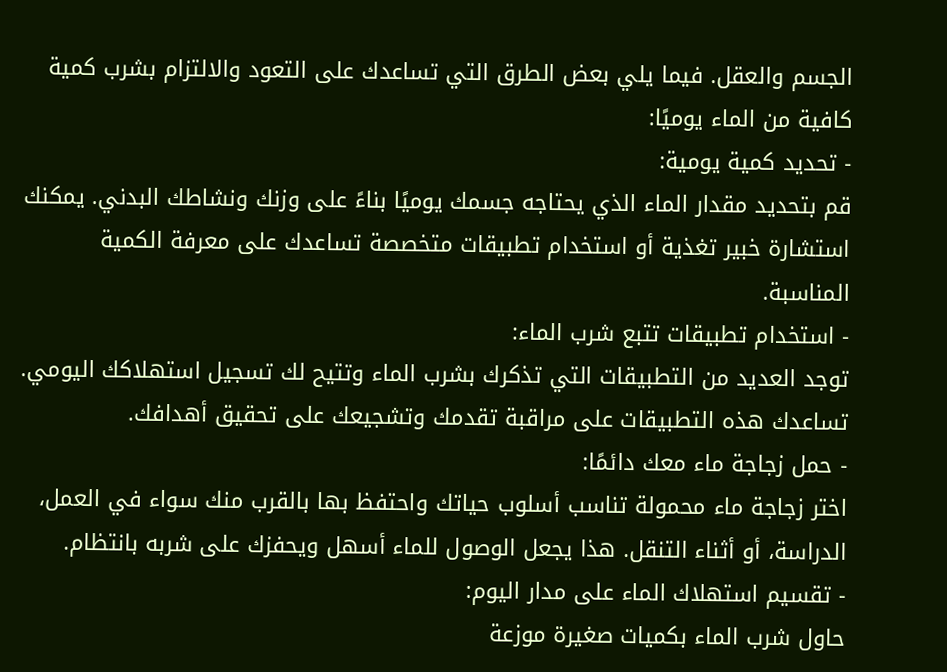الجسم والعقل. فيما يلي بعض الطرق التي تساعدك على التعود والالتزام بشرب كمية كافية من الماء يوميًا:
- تحديد كمية يومية:
قم بتحديد مقدار الماء الذي يحتاجه جسمك يوميًا بناءً على وزنك ونشاطك البدني. يمكنك استشارة خبير تغذية أو استخدام تطبيقات متخصصة تساعدك على معرفة الكمية المناسبة.
- استخدام تطبيقات تتبع شرب الماء:
توجد العديد من التطبيقات التي تذكرك بشرب الماء وتتيح لك تسجيل استهلاكك اليومي. تساعدك هذه التطبيقات على مراقبة تقدمك وتشجيعك على تحقيق أهدافك.
- حمل زجاجة ماء معك دائمًا:
اختر زجاجة ماء محمولة تناسب أسلوب حياتك واحتفظ بها بالقرب منك سواء في العمل، الدراسة، أو أثناء التنقل. هذا يجعل الوصول للماء أسهل ويحفزك على شربه بانتظام.
- تقسيم استهلاك الماء على مدار اليوم:
حاول شرب الماء بكميات صغيرة موزعة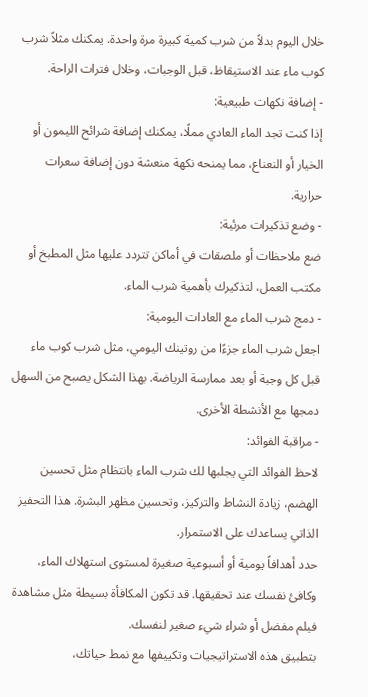خلال اليوم بدلاً من شرب كمية كبيرة مرة واحدة. يمكنك مثلاً شرب كوب ماء عند الاستيقاظ، قبل الوجبات، وخلال فترات الراحة.
- إضافة نكهات طبيعية:
إذا كنت تجد الماء العادي مملًا، يمكنك إضافة شرائح الليمون أو الخيار أو النعناع، مما يمنحه نكهة منعشة دون إضافة سعرات حرارية.
- وضع تذكيرات مرئية:
ضع ملاحظات أو ملصقات في أماكن تتردد عليها مثل المطبخ أو مكتب العمل، لتذكيرك بأهمية شرب الماء.
- دمج شرب الماء مع العادات اليومية:
اجعل شرب الماء جزءًا من روتينك اليومي، مثل شرب كوب ماء قبل كل وجبة أو بعد ممارسة الرياضة. بهذا الشكل يصبح من السهل دمجها مع الأنشطة الأخرى.
- مراقبة الفوائد:
لاحظ الفوائد التي يجلبها لك شرب الماء بانتظام مثل تحسين الهضم، زيادة النشاط والتركيز، وتحسين مظهر البشرة. هذا التحفيز الذاتي يساعدك على الاستمرار.
حدد أهدافاً يومية أو أسبوعية صغيرة لمستوى استهلاك الماء، وكافئ نفسك عند تحقيقها. قد تكون المكافأة بسيطة مثل مشاهدة فيلم مفضل أو شراء شيء صغير لنفسك.
بتطبيق هذه الاستراتيجيات وتكييفها مع نمط حياتك،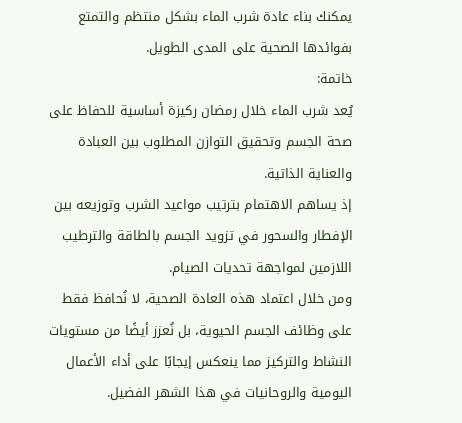يمكنك بناء عادة شرب الماء بشكل منتظم والتمتع بفوائدها الصحية على المدى الطويل.
خاتمة:
يُعد شرب الماء خلال رمضان ركيزة أساسية للحفاظ على صحة الجسم وتحقيق التوازن المطلوب بين العبادة والعناية الذاتية.
إذ يساهم الاهتمام بترتيب مواعيد الشرب وتوزيعه بين الإفطار والسحور في تزويد الجسم بالطاقة والترطيب اللازمين لمواجهة تحديات الصيام.
ومن خلال اعتماد هذه العادة الصحية، لا نُحافظ فقط على وظائف الجسم الحيوية، بل نُعزز أيضًا من مستويات النشاط والتركيز مما ينعكس إيجابًا على أداء الأعمال اليومية والروحانيات في هذا الشهر الفضيل.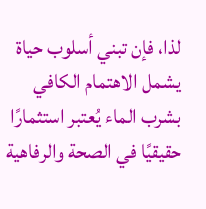لذا، فإن تبني أسلوب حياة يشمل الاهتمام الكافي بشرب الماء يُعتبر استثمارًا حقيقيًا في الصحة والرفاهية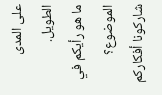على المدى الطويل.
ما هو رأيكم في الموضوع؟ شاركونا أفكاركم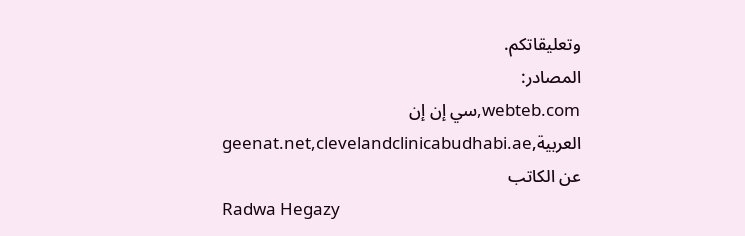وتعليقاتكم.
المصادر:
webteb.com,سي إن إن العربية,geenat.net,clevelandclinicabudhabi.ae
عن الكاتب
Radwa Hegazy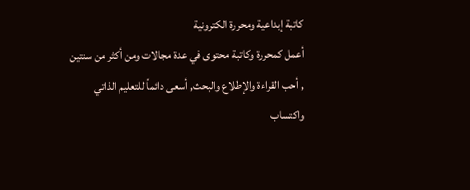كاتبة إبداعية ومحررة الكترونية
أعمل كمحررة وكاتبة محتوى في عدة مجالات ومن أكثر من سنتين , أحب القراءة والإطلاع والبحث, أسعى دائماً للتعليم الذاتي واكتساب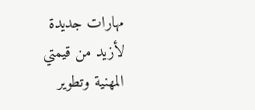مهارات جديدة لأزيد من قيمتي المهنية وتطوير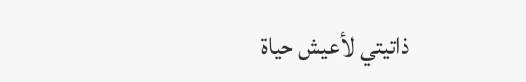ذاتيتي لأعيش حياة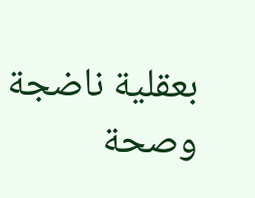بعقلية ناضجة وصحة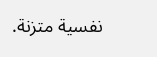نفسية متزنة.